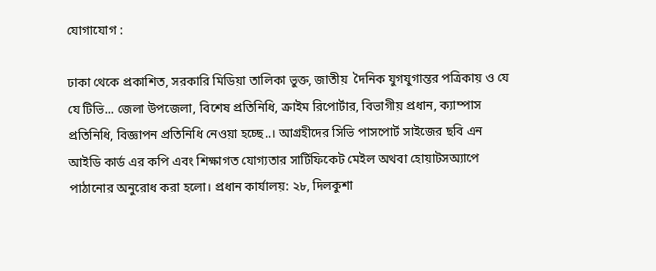যোগাযোগ :

ঢাকা থেকে প্রকাশিত, সরকারি মিডিয়া তালিকা ভুক্ত, জাতীয়  দৈনিক যুগযুগান্তর পত্রিকায় ও যে যে টিভি... জেলা উপজেলা, বিশেষ প্রতিনিধি, ক্রাইম রিপোর্টার, বিভাগীয় প্রধান, ক্যাম্পাস প্রতিনিধি, বিজ্ঞাপন প্রতিনিধি নেওয়া হচ্ছে..। আগ্রহীদের সিভি পাসপোর্ট সাইজের ছবি এন আইডি কার্ড এর কপি এবং শিক্ষাগত যোগ্যতার সার্টিফিকেট মেইল অথবা হোয়াটসঅ্যাপে পাঠানোর অনুরোধ করা হলো। প্রধান কার্যালয়: ২৮, দিলকুশা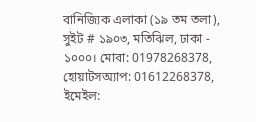বানিজ্যিক এলাকা (১৯ তম তলা), সুইট # ১৯০৩, মতিঝিল, ঢাকা - ১০০০। মোবা: 01978268378, হোয়াটসঅ্যাপ: 01612268378, ইমেইল: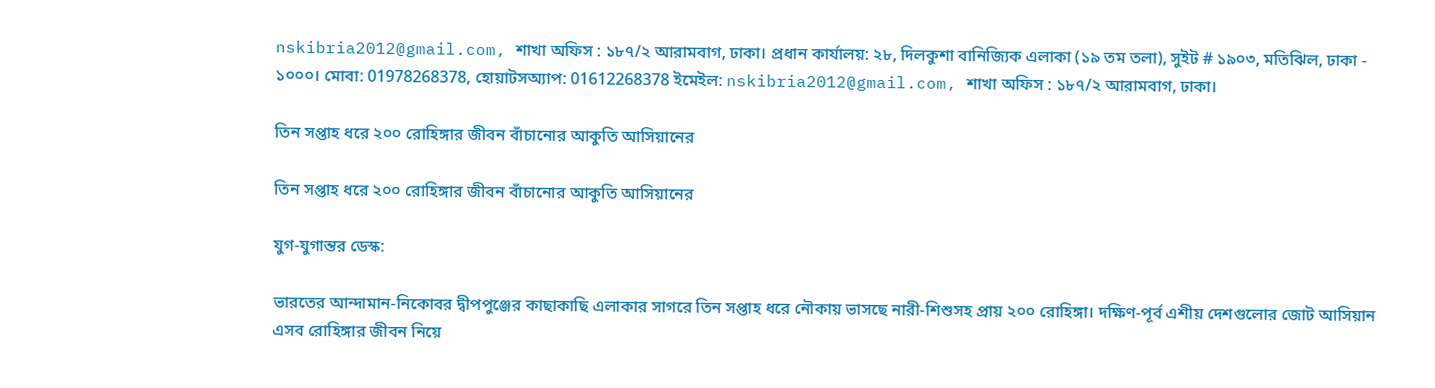nskibria2012@gmail.com, শাখা অফিস : ১৮৭/২ আরামবাগ, ঢাকা। প্রধান কার্যালয়: ২৮, দিলকুশা বানিজ্যিক এলাকা (১৯ তম তলা), সুইট # ১৯০৩, মতিঝিল, ঢাকা - ১০০০। মোবা: 01978268378, হোয়াটসঅ্যাপ: 01612268378 ইমেইল: nskibria2012@gmail.com, শাখা অফিস : ১৮৭/২ আরামবাগ, ঢাকা।

তিন সপ্তাহ ধরে ২০০ রোহিঙ্গার জীবন বাঁচানোর আকুতি আসিয়ানের

তিন সপ্তাহ ধরে ২০০ রোহিঙ্গার জীবন বাঁচানোর আকুতি আসিয়ানের

যুগ-যুগান্তর ডেস্ক:

ভারতের আন্দামান-নিকোবর দ্বীপপুঞ্জের কাছাকাছি এলাকার সাগরে তিন সপ্তাহ ধরে নৌকায় ভাসছে নারী-শিশুসহ প্রায় ২০০ রোহিঙ্গা। দক্ষিণ-পূর্ব এশীয় দেশগুলোর জোট আসিয়ান এসব রোহিঙ্গার জীবন নিয়ে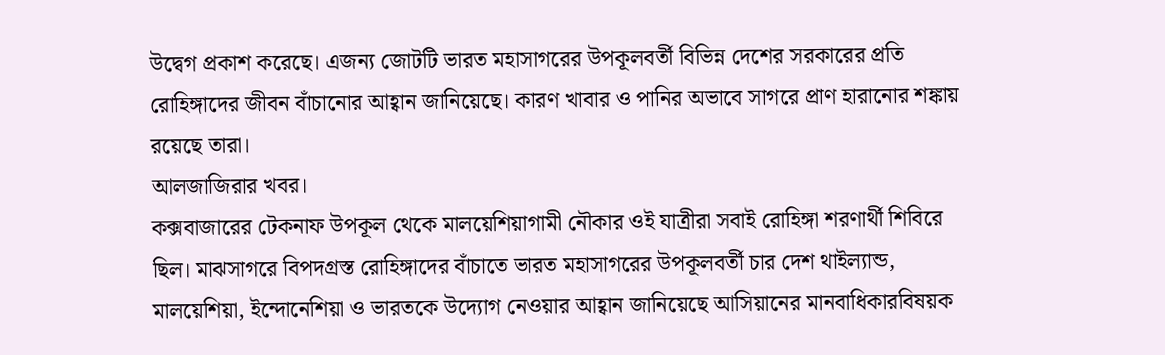উদ্বেগ প্রকাশ করেছে। এজন্য জোটটি ভারত মহাসাগরের উপকূলবর্তী বিভিন্ন দেশের সরকারের প্রতি রোহিঙ্গাদের জীবন বাঁচানোর আহ্বান জানিয়েছে। কারণ খাবার ও পানির অভাবে সাগরে প্রাণ হারানোর শঙ্কায় রয়েছে তারা।
আলজাজিরার খবর।
কক্সবাজারের টেকনাফ উপকূল থেকে মালয়েশিয়াগামী নৌকার ওই যাত্রীরা সবাই রোহিঙ্গা শরণার্থী শিবিরে ছিল। মাঝসাগরে বিপদগ্রস্ত রোহিঙ্গাদের বাঁচাতে ভারত মহাসাগরের উপকূলবর্তী চার দেশ থাইল্যান্ড, মালয়েশিয়া, ইন্দোনেশিয়া ও ভারতকে উদ্যোগ নেওয়ার আহ্বান জানিয়েছে আসিয়ানের মানবাধিকারবিষয়ক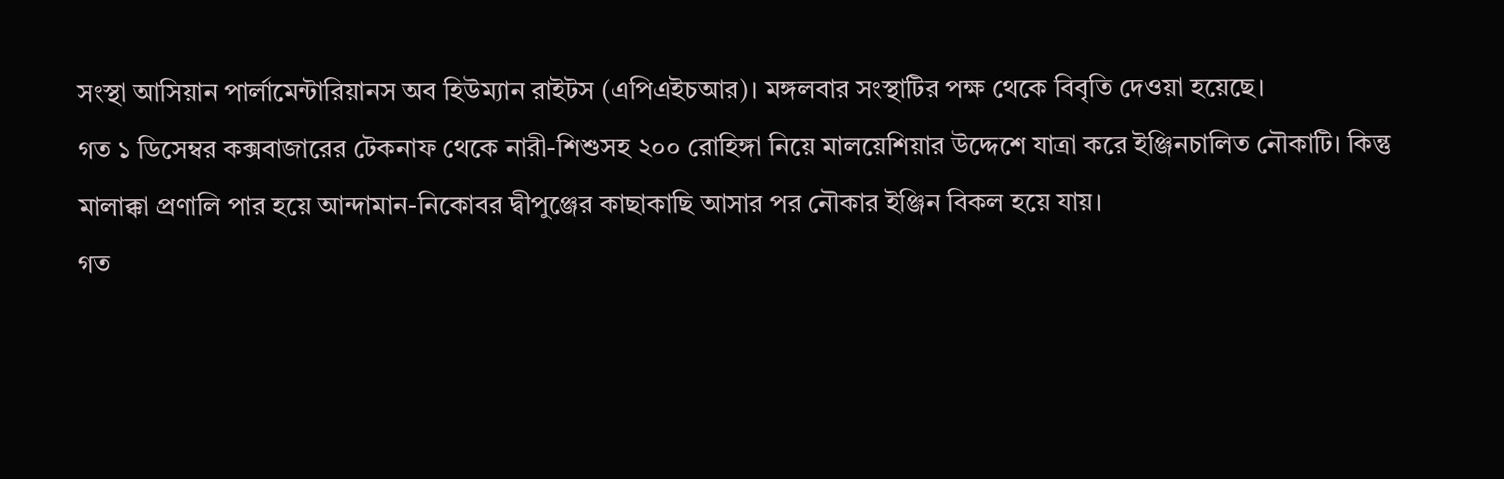সংস্থা আসিয়ান পার্লামেন্টারিয়ানস অব হিউম্যান রাইটস (এপিএইচআর)। মঙ্গলবার সংস্থাটির পক্ষ থেকে বিবৃতি দেওয়া হয়েছে।
গত ১ ডিসেম্বর কক্সবাজারের টেকনাফ থেকে নারী-শিশুসহ ২০০ রোহিঙ্গা নিয়ে মালয়েশিয়ার উদ্দেশে যাত্রা করে ইঞ্জিনচালিত নৌকাটি। কিন্তু মালাক্কা প্রণালি পার হয়ে আন্দামান-নিকোবর দ্বীপুঞ্জের কাছাকাছি আসার পর নৌকার ইঞ্জিন বিকল হয়ে যায়।
গত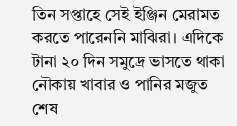তিন সপ্তাহে সেই ইঞ্জিন মেরামত করতে পারেননি মাঝিরা। এদিকে টানা ২০ দিন সমুদ্রে ভাসতে থাকা নৌকায় খাবার ও পানির মজুত
শেষ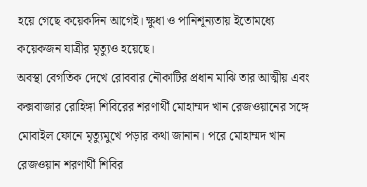হয়ে গেছে কয়েকদিন আগেই। ক্ষুধা ও পানিশূন্যতায় ইতোমধ্যে কয়েকজন যাত্রীর মৃত্যুও হয়েছে।
অবস্থা বেগতিক দেখে রোববার নৌকাটির প্রধান মাঝি তার আত্মীয় এবং কক্সবাজার রোহিঙ্গা শিবিরের শরণার্থী মোহাম্মদ খান রেজওয়ানের সঙ্গে মোবাইল ফোনে মৃত্যুমুখে পড়ার কথা জানান। পরে মোহাম্মদ খান রেজওয়ান শরণার্থী শিবির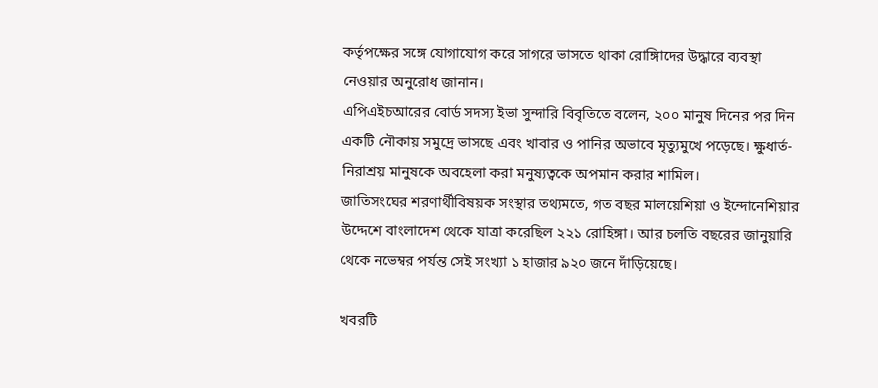কর্তৃপক্ষের সঙ্গে যোগাযোগ করে সাগরে ভাসতে থাকা রোঙ্গিাদের উদ্ধারে ব্যবস্থা
নেওয়ার অনুরোধ জানান।
এপিএইচআরের বোর্ড সদস্য ইভা সুন্দারি বিবৃতিতে বলেন, ২০০ মানুষ দিনের পর দিন একটি নৌকায় সমুদ্রে ভাসছে এবং খাবার ও পানির অভাবে মৃত্যুমুখে পড়েছে। ক্ষুধার্ত-নিরাশ্রয় মানুষকে অবহেলা করা মনুষ্যত্বকে অপমান করার শামিল।
জাতিসংঘের শরণার্থীবিষয়ক সংস্থার তথ্যমতে, গত বছর মালয়েশিয়া ও ইন্দোনেশিয়ার উদ্দেশে বাংলাদেশ থেকে যাত্রা করেছিল ২২১ রোহিঙ্গা। আর চলতি বছরের জানুয়ারি থেকে নভেম্বর পর্যন্ত সেই সংখ্যা ১ হাজার ৯২০ জনে দাঁড়িয়েছে।

খবরটি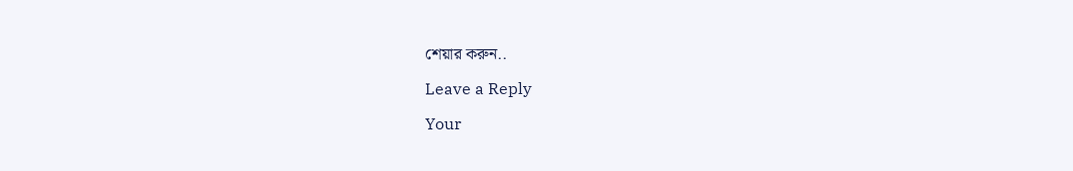শেয়ার করুন..

Leave a Reply

Your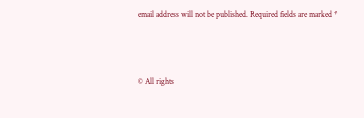email address will not be published. Required fields are marked *




© All rights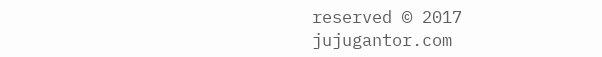reserved © 2017 jujugantor.com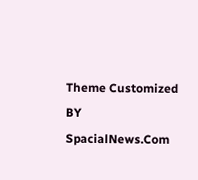Theme Customized BY SpacialNews.Com